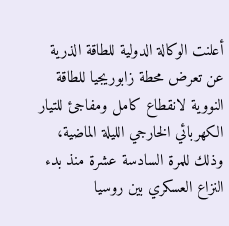أعلنت الوكالة الدولية للطاقة الذرية عن تعرض محطة زابوريجيا للطاقة النووية لانقطاع كامل ومفاجئ للتيار الكهربائي الخارجي الليلة الماضية، وذلك للمرة السادسة عشرة منذ بدء النزاع العسكري بين روسيا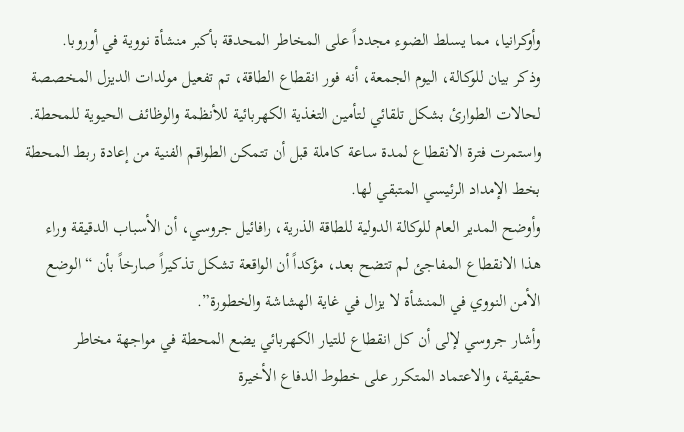وأوكرانيا، مما يسلط الضوء مجدداً على المخاطر المحدقة بأكبر منشأة نووية في أوروبا.
وذكر بيان للوكالة، اليوم الجمعة، أنه فور انقطاع الطاقة، تم تفعيل مولدات الديزل المخصصة لحالات الطوارئ بشكل تلقائي لتأمين التغذية الكهربائية للأنظمة والوظائف الحيوية للمحطة.
واستمرت فترة الانقطاع لمدة ساعة كاملة قبل أن تتمكن الطواقم الفنية من إعادة ربط المحطة بخط الإمداد الرئيسي المتبقي لها.
وأوضح المدير العام للوكالة الدولية للطاقة الذرية، رافائيل جروسي، أن الأسباب الدقيقة وراء هذا الانقطاع المفاجئ لم تتضح بعد، مؤكداً أن الواقعة تشكل تذكيراً صارخاً بأن “الوضع الأمن النووي في المنشأة لا يزال في غاية الهشاشة والخطورة”.
وأشار جروسي لإلى أن كل انقطاع للتيار الكهربائي يضع المحطة في مواجهة مخاطر حقيقية، والاعتماد المتكرر على خطوط الدفاع الأخيرة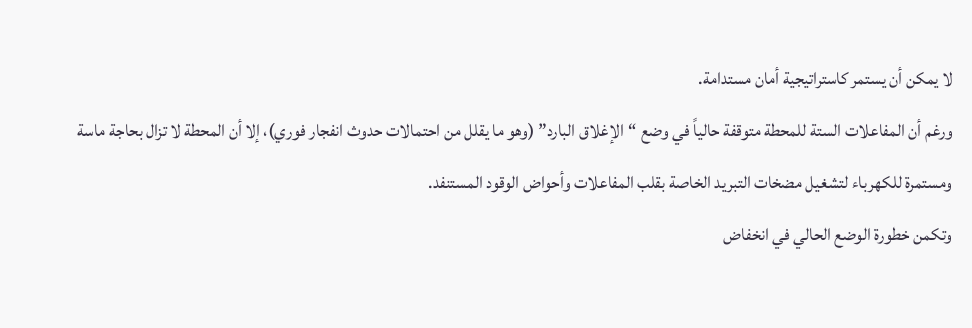لا يمكن أن يستمر كاستراتيجية أمان مستدامة.
ورغم أن المفاعلات الستة للمحطة متوقفة حالياً في وضع “الإغلاق البارد” (وهو ما يقلل من احتمالات حدوث انفجار فوري)، إلا أن المحطة لا تزال بحاجة ماسة ومستمرة للكهرباء لتشغيل مضخات التبريد الخاصة بقلب المفاعلات وأحواض الوقود المستنفد.
وتكمن خطورة الوضع الحالي في انخفاض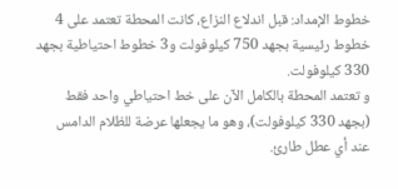خطوط الإمداد: قبل اندلاع النزاع، كانت المحطة تعتمد على 4 خطوط رئيسية بجهد 750 كيلوفولت و3 خطوط احتياطية بجهد 330 كيلوفولت.
و تعتمد المحطة بالكامل الآن على خط احتياطي واحد فقط (بجهد 330 كيلوفولت)، وهو ما يجعلها عرضة للظلام الدامس عند أي عطل طارئ.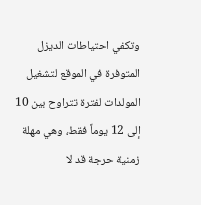وتكفي احتياطات الديزل المتوفرة في الموقع لتشغيل المولدات لفترة تتراوح بين 10 إلى 12 يوماً فقط، وهي مهلة زمنية حرجة قد لا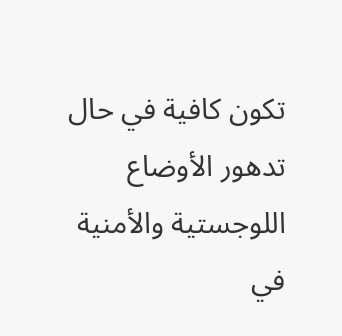تكون كافية في حال تدهور الأوضاع اللوجستية والأمنية في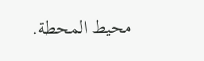محيط المحطة.